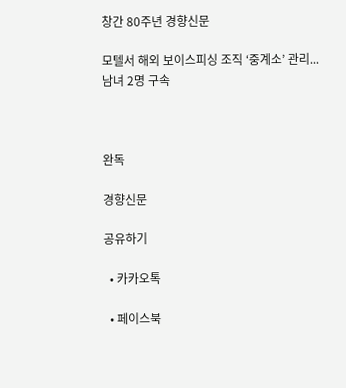창간 80주년 경향신문

모텔서 해외 보이스피싱 조직 ‘중계소’ 관리...남녀 2명 구속



완독

경향신문

공유하기

  • 카카오톡

  • 페이스북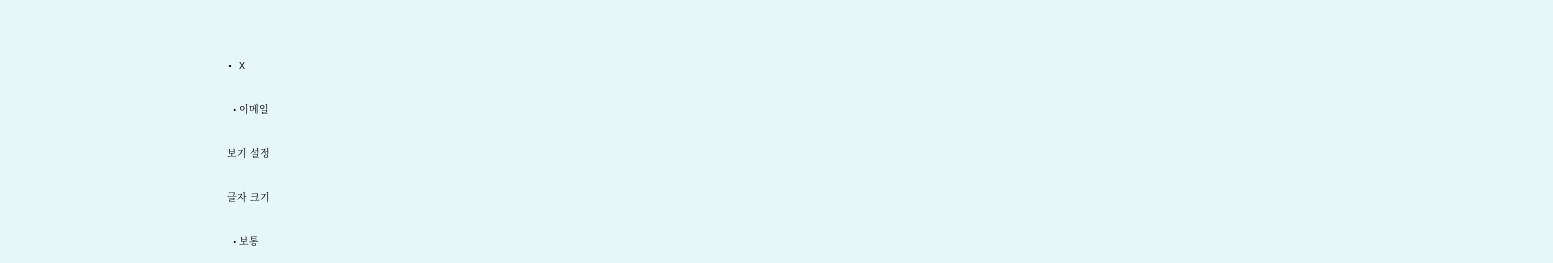• X

  • 이메일

보기 설정

글자 크기

  • 보통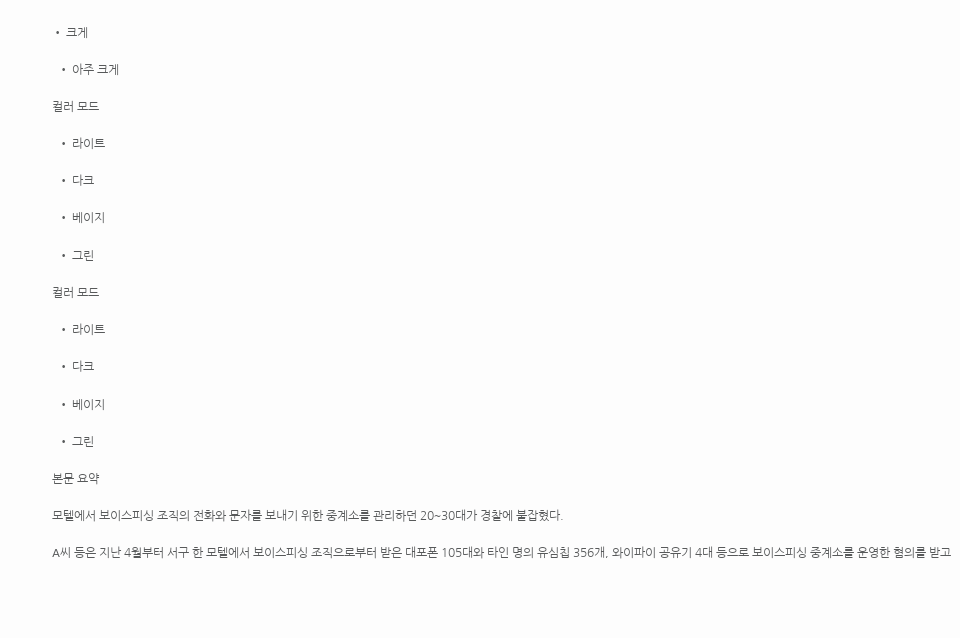• 크게

  • 아주 크게

컬러 모드

  • 라이트

  • 다크

  • 베이지

  • 그린

컬러 모드

  • 라이트

  • 다크

  • 베이지

  • 그린

본문 요약

모텔에서 보이스피싱 조직의 전화와 문자를 보내기 위한 중계소를 관리하던 20∼30대가 경찰에 붙잡혔다.

A씨 등은 지난 4월부터 서구 한 모텔에서 보이스피싱 조직으로부터 받은 대포폰 105대와 타인 명의 유심칩 356개, 와이파이 공유기 4대 등으로 보이스피싱 중계소를 운영한 혐의를 받고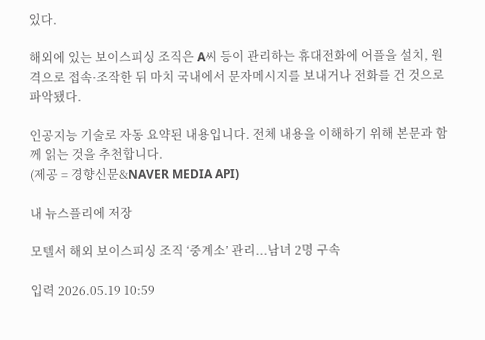있다.

해외에 있는 보이스피싱 조직은 A씨 등이 관리하는 휴대전화에 어플을 설치, 원격으로 접속·조작한 뒤 마치 국내에서 문자메시지를 보내거나 전화를 건 것으로 파악됐다.

인공지능 기술로 자동 요약된 내용입니다. 전체 내용을 이해하기 위해 본문과 함께 읽는 것을 추천합니다.
(제공 = 경향신문&NAVER MEDIA API)

내 뉴스플리에 저장

모텔서 해외 보이스피싱 조직 ‘중계소’ 관리...남녀 2명 구속

입력 2026.05.19 10:59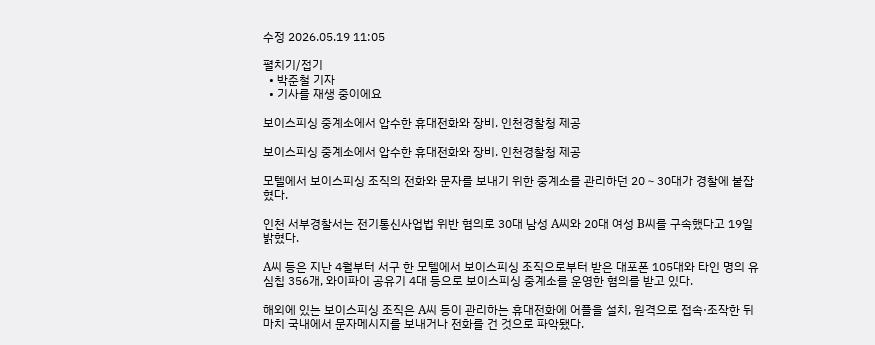수정 2026.05.19 11:05

펼치기/접기
  • 박준철 기자
  • 기사를 재생 중이에요

보이스피싱 중계소에서 압수한 휴대전화와 장비. 인천경찰청 제공

보이스피싱 중계소에서 압수한 휴대전화와 장비. 인천경찰청 제공

모텔에서 보이스피싱 조직의 전화와 문자를 보내기 위한 중계소를 관리하던 20∼30대가 경찰에 붙잡혔다.

인천 서부경찰서는 전기통신사업법 위반 혐의로 30대 남성 A씨와 20대 여성 B씨를 구속했다고 19일 밝혔다.

A씨 등은 지난 4월부터 서구 한 모텔에서 보이스피싱 조직으로부터 받은 대포폰 105대와 타인 명의 유심칩 356개, 와이파이 공유기 4대 등으로 보이스피싱 중계소를 운영한 혐의를 받고 있다.

해외에 있는 보이스피싱 조직은 A씨 등이 관리하는 휴대전화에 어플을 설치, 원격으로 접속·조작한 뒤 마치 국내에서 문자메시지를 보내거나 전화를 건 것으로 파악됐다.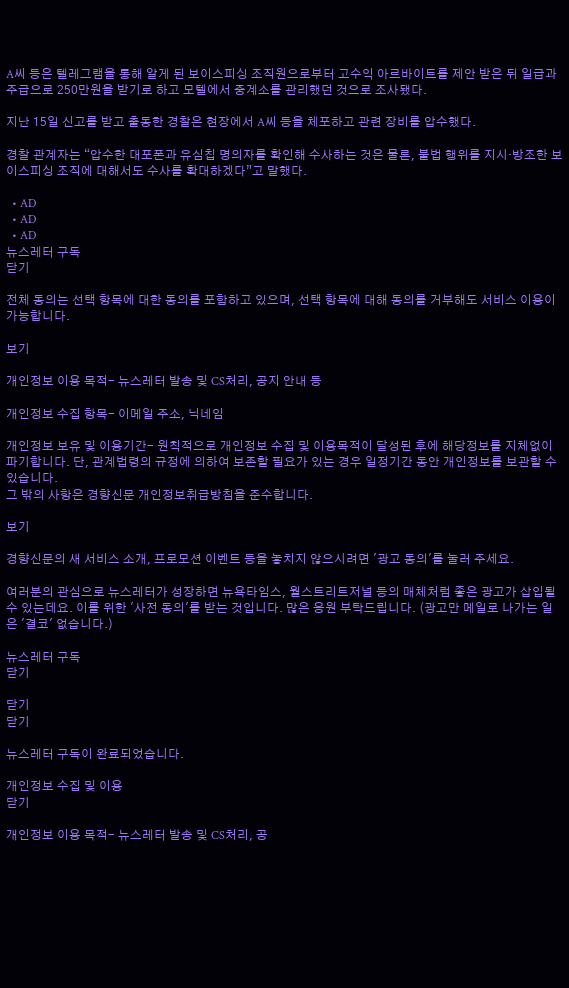A씨 등은 텔레그램을 통해 알게 된 보이스피싱 조직원으로부터 고수익 아르바이트를 제안 받은 뒤 일급과 주급으로 250만원을 받기로 하고 모텔에서 중계소를 관리했던 것으로 조사됐다.

지난 15일 신고를 받고 출동한 경찰은 현장에서 A씨 등을 체포하고 관련 장비를 압수했다.

경찰 관계자는 “압수한 대포폰과 유심칩 명의자를 확인해 수사하는 것은 물론, 불법 행위를 지시·방조한 보이스피싱 조직에 대해서도 수사를 확대하겠다”고 말했다.

  • AD
  • AD
  • AD
뉴스레터 구독
닫기

전체 동의는 선택 항목에 대한 동의를 포함하고 있으며, 선택 항목에 대해 동의를 거부해도 서비스 이용이 가능합니다.

보기

개인정보 이용 목적- 뉴스레터 발송 및 CS처리, 공지 안내 등

개인정보 수집 항목- 이메일 주소, 닉네임

개인정보 보유 및 이용기간- 원칙적으로 개인정보 수집 및 이용목적이 달성된 후에 해당정보를 지체없이 파기합니다. 단, 관계법령의 규정에 의하여 보존할 필요가 있는 경우 일정기간 동안 개인정보를 보관할 수 있습니다.
그 밖의 사항은 경향신문 개인정보취급방침을 준수합니다.

보기

경향신문의 새 서비스 소개, 프로모션 이벤트 등을 놓치지 않으시려면 '광고 동의'를 눌러 주세요.

여러분의 관심으로 뉴스레터가 성장하면 뉴욕타임스, 월스트리트저널 등의 매체처럼 좋은 광고가 삽입될 수 있는데요. 이를 위한 '사전 동의'를 받는 것입니다. 많은 응원 부탁드립니다. (광고만 메일로 나가는 일은 '결코' 없습니다.)

뉴스레터 구독
닫기

닫기
닫기

뉴스레터 구독이 완료되었습니다.

개인정보 수집 및 이용
닫기

개인정보 이용 목적- 뉴스레터 발송 및 CS처리, 공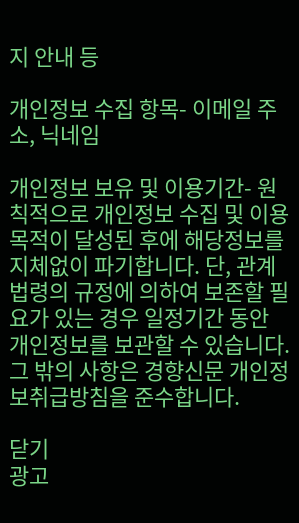지 안내 등

개인정보 수집 항목- 이메일 주소, 닉네임

개인정보 보유 및 이용기간- 원칙적으로 개인정보 수집 및 이용목적이 달성된 후에 해당정보를 지체없이 파기합니다. 단, 관계법령의 규정에 의하여 보존할 필요가 있는 경우 일정기간 동안 개인정보를 보관할 수 있습니다.
그 밖의 사항은 경향신문 개인정보취급방침을 준수합니다.

닫기
광고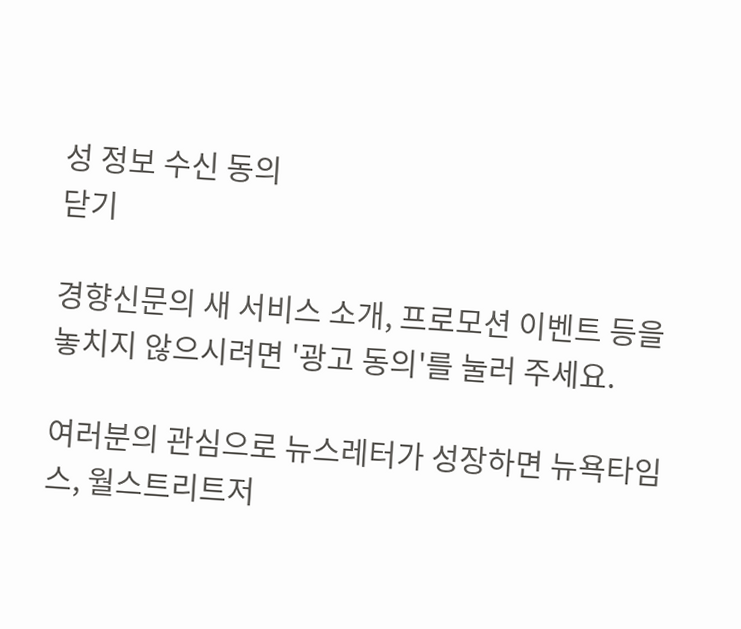성 정보 수신 동의
닫기

경향신문의 새 서비스 소개, 프로모션 이벤트 등을 놓치지 않으시려면 '광고 동의'를 눌러 주세요.

여러분의 관심으로 뉴스레터가 성장하면 뉴욕타임스, 월스트리트저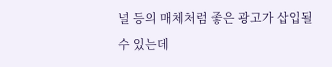널 등의 매체처럼 좋은 광고가 삽입될 수 있는데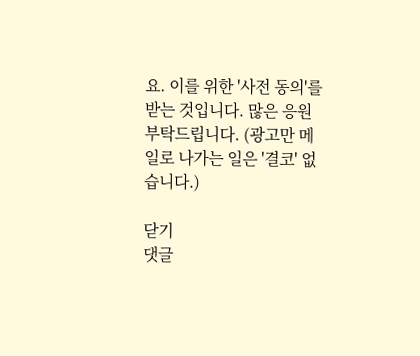요. 이를 위한 '사전 동의'를 받는 것입니다. 많은 응원 부탁드립니다. (광고만 메일로 나가는 일은 '결코' 없습니다.)

닫기
댓글